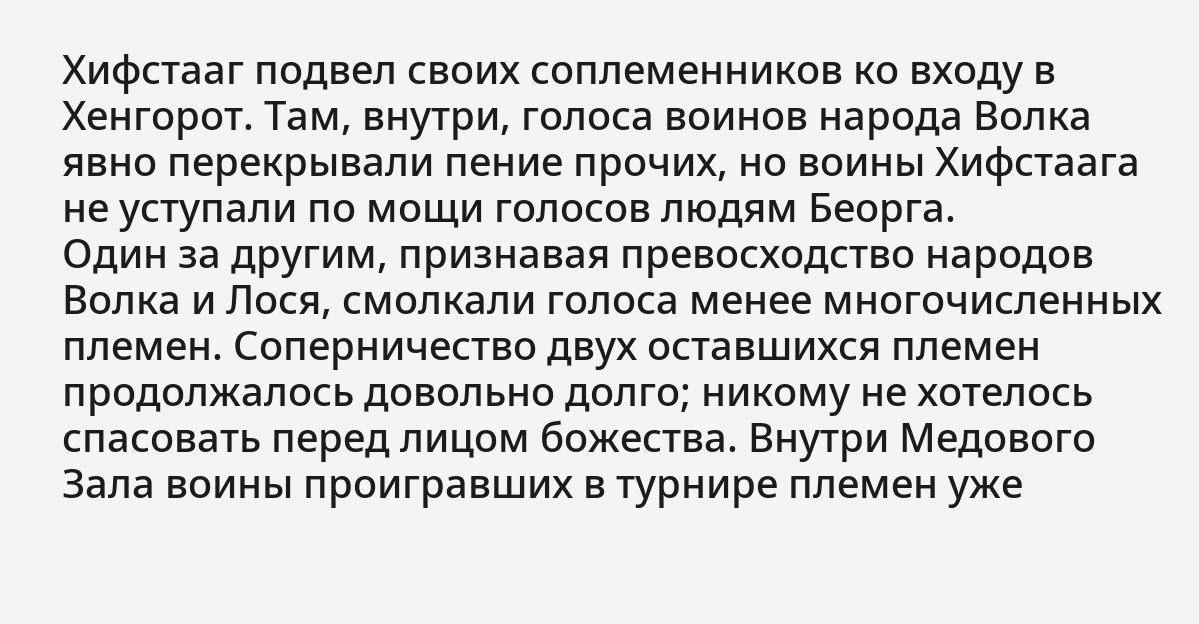Хифстааг подвел своих соплеменников ко входу в Хенгорот. Там, внутри, голоса воинов народа Волка явно перекрывали пение прочих, но воины Хифстаага не уступали по мощи голосов людям Беорга.
Один за другим, признавая превосходство народов Волка и Лося, смолкали голоса менее многочисленных племен. Соперничество двух оставшихся племен продолжалось довольно долго; никому не хотелось спасовать перед лицом божества. Внутри Медового Зала воины проигравших в турнире племен уже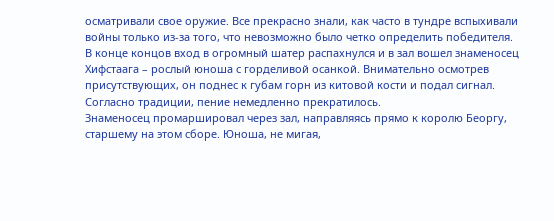осматривали свое оружие. Все прекрасно знали, как часто в тундре вспыхивали войны только из-за того, что невозможно было четко определить победителя.
В конце концов вход в огромный шатер распахнулся и в зал вошел знаменосец Хифстаага – рослый юноша с горделивой осанкой. Внимательно осмотрев присутствующих, он поднес к губам горн из китовой кости и подал сигнал. Согласно традиции, пение немедленно прекратилось.
Знаменосец промаршировал через зал, направляясь прямо к королю Беоргу, старшему на этом сборе. Юноша, не мигая,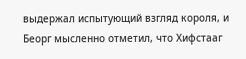выдержал испытующий взгляд короля, и Беорг мысленно отметил, что Хифстааг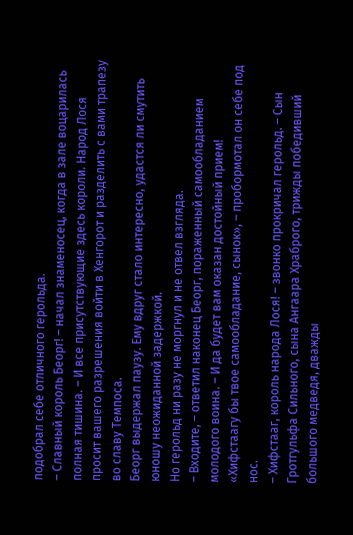подобрал себе отличного герольда.
– Славный король Беорг! – начал знаменосец, когда в зале воцарилась полная тишина. – И все присутствующие здесь короли. Народ Лося просит вашего разрешения войти в Хенгорот и разделить с вами трапезу во славу Темпоса.
Беорг выдержал паузу. Ему вдруг стало интересно, удастся ли смутить юношу неожиданной задержкой.
Но герольд ни разу не моргнул и не отвел взгляда.
– Входите, – ответил наконец Беорг, пораженный самообладанием молодого воина. – И да будет вам оказан достойный прием!
«Хифстаагу бы твое самообладание, сынок», – пробормотал он себе под нос.
– Хифстааг, король народа Лося! – звонко прокричал герольд. – Сын Гротгульфа Сильного, сына Ангаара Храброго, трижды победивший большого медведя, дважды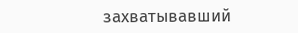захватывавший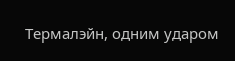Термалэйн, одним ударом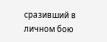сразивший в личном бою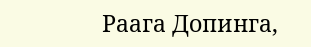Раага Допинга,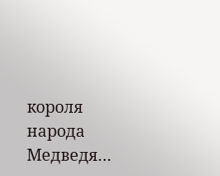короля народа Медведя…